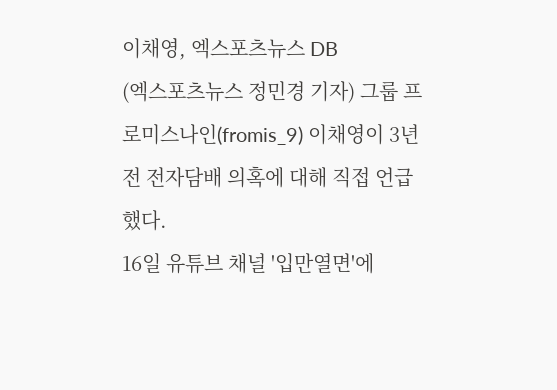이채영, 엑스포츠뉴스 DB
(엑스포츠뉴스 정민경 기자) 그룹 프로미스나인(fromis_9) 이채영이 3년 전 전자담배 의혹에 대해 직접 언급했다.
16일 유튜브 채널 '입만열면'에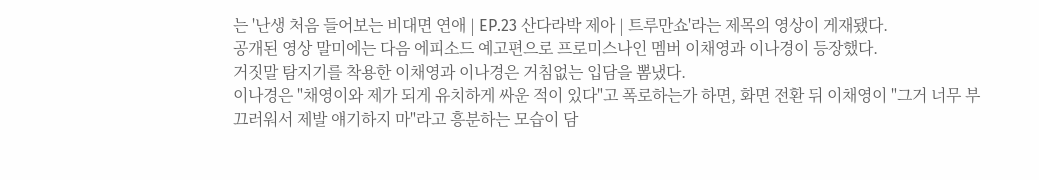는 '난생 처음 들어보는 비대면 연애 | EP.23 산다라박 제아 | 트루만쇼'라는 제목의 영상이 게재됐다.
공개된 영상 말미에는 다음 에피소드 예고편으로 프로미스나인 멤버 이채영과 이나경이 등장했다.
거짓말 탐지기를 착용한 이채영과 이나경은 거침없는 입담을 뽐냈다.
이나경은 "채영이와 제가 되게 유치하게 싸운 적이 있다"고 폭로하는가 하면, 화면 전환 뒤 이채영이 "그거 너무 부끄러워서 제발 얘기하지 마"라고 흥분하는 모습이 담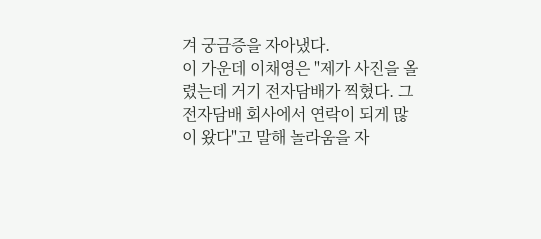겨 궁금증을 자아냈다.
이 가운데 이채영은 "제가 사진을 올렸는데 거기 전자담배가 찍혔다. 그 전자담배 회사에서 연락이 되게 많이 왔다"고 말해 놀라움을 자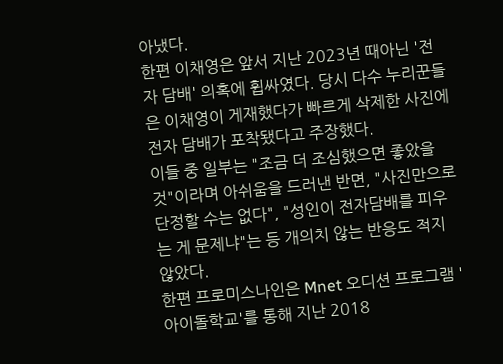아냈다.
한편 이채영은 앞서 지난 2023년 때아닌 '전자 담배' 의혹에 휩싸였다. 당시 다수 누리꾼들은 이채영이 게재했다가 빠르게 삭제한 사진에 전자 담배가 포착됐다고 주장했다.
이들 중 일부는 "조금 더 조심했으면 좋았을 것"이라며 아쉬움을 드러낸 반면, "사진만으로 단정할 수는 없다", "성인이 전자담배를 피우는 게 문제냐"는 등 개의치 않는 반응도 적지 않았다.
한편 프로미스나인은 Mnet 오디션 프로그램 '아이돌학교'를 통해 지난 2018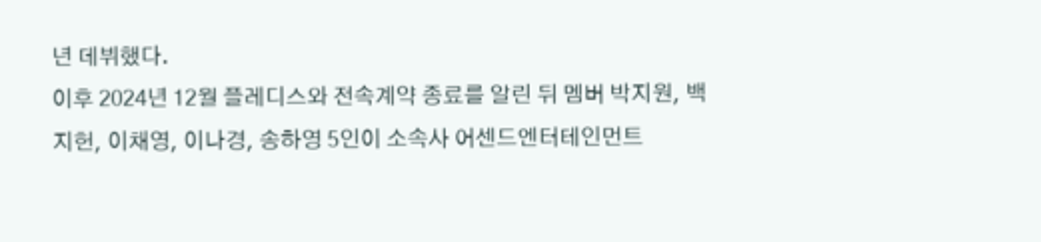년 데뷔했다.
이후 2024년 12월 플레디스와 전속계약 종료를 알린 뒤 멤버 박지원, 백지헌, 이채영, 이나경, 송하영 5인이 소속사 어센드엔터테인먼트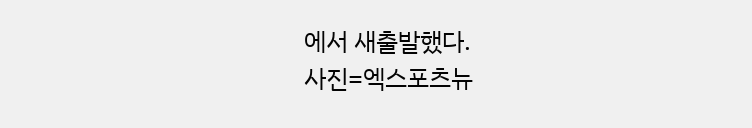에서 새출발했다.
사진=엑스포츠뉴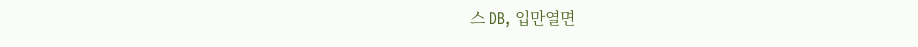스 DB, 입만열면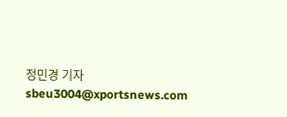정민경 기자 sbeu3004@xportsnews.com